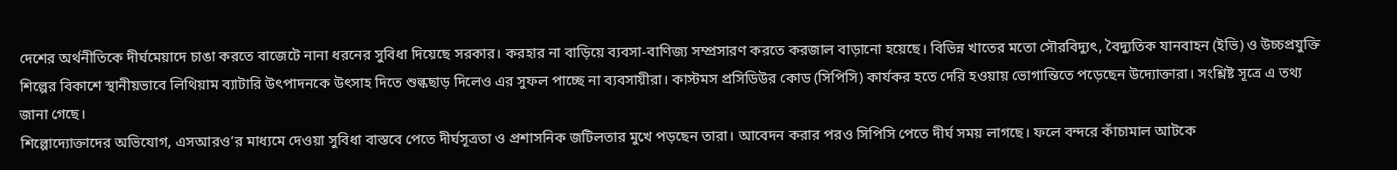দেশের অর্থনীতিকে দীর্ঘমেয়াদে চাঙা করতে বাজেটে নানা ধরনের সুবিধা দিয়েছে সরকার। করহার না বাড়িয়ে ব্যবসা-বাণিজ্য সম্প্রসারণ করতে করজাল বাড়ানো হয়েছে। বিভিন্ন খাতের মতো সৌরবিদ্যুৎ, বৈদ্যুতিক যানবাহন (ইভি) ও উচ্চপ্রযুক্তি শিল্পের বিকাশে স্থানীয়ভাবে লিথিয়াম ব্যাটারি উৎপাদনকে উৎসাহ দিতে শুল্কছাড় দিলেও এর সুফল পাচ্ছে না ব্যবসায়ীরা। কাস্টমস প্রসিডিউর কোড (সিপিসি) কার্যকর হতে দেরি হওয়ায় ভোগান্তিতে পড়েছেন উদ্যোক্তারা। সংশ্লিষ্ট সূত্রে এ তথ্য জানা গেছে।
শিল্পোদ্যোক্তাদের অভিযোগ, এসআরও’র মাধ্যমে দেওয়া সুবিধা বাস্তবে পেতে দীর্ঘসূত্রতা ও প্রশাসনিক জটিলতার মুখে পড়ছেন তারা। আবেদন করার পরও সিপিসি পেতে দীর্ঘ সময় লাগছে। ফলে বন্দরে কাঁচামাল আটকে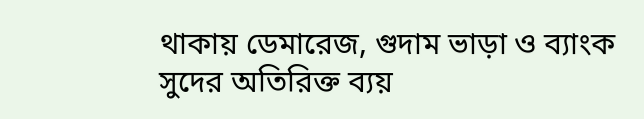থাকায় ডেমারেজ, গুদাম ভাড়া ও ব্যাংক সুদের অতিরিক্ত ব্যয়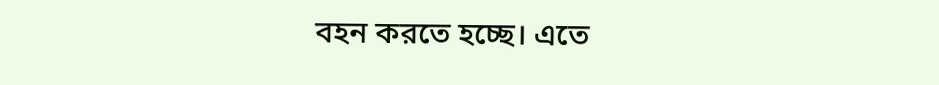বহন করতে হচ্ছে। এতে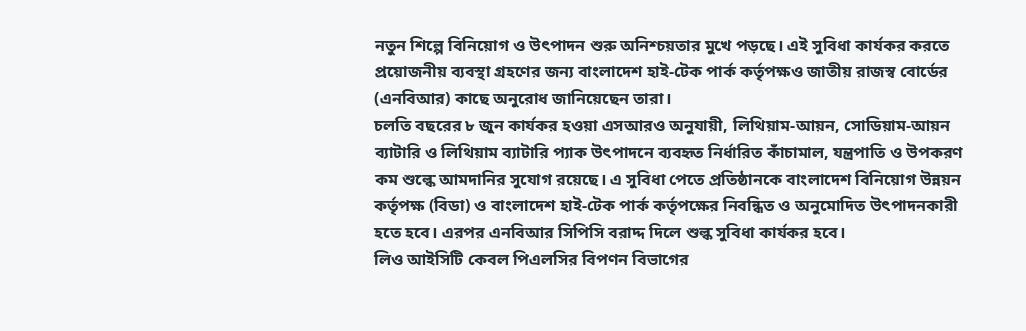নতুন শিল্পে বিনিয়োগ ও উৎপাদন শুরু অনিশ্চয়তার মুখে পড়ছে। এই সুবিধা কার্যকর করতে প্রয়োজনীয় ব্যবস্থা গ্রহণের জন্য বাংলাদেশ হাই-টেক পার্ক কর্তৃপক্ষও জাতীয় রাজস্ব বোর্ডের (এনবিআর) কাছে অনুরোধ জানিয়েছেন তারা।
চলতি বছরের ৮ জুন কার্যকর হওয়া এসআরও অনুযায়ী, লিথিয়াম-আয়ন, সোডিয়াম-আয়ন ব্যাটারি ও লিথিয়াম ব্যাটারি প্যাক উৎপাদনে ব্যবহৃত নির্ধারিত কাঁচামাল, যন্ত্রপাতি ও উপকরণ কম শুল্কে আমদানির সুযোগ রয়েছে। এ সুবিধা পেতে প্রতিষ্ঠানকে বাংলাদেশ বিনিয়োগ উন্নয়ন কর্তৃপক্ষ (বিডা) ও বাংলাদেশ হাই-টেক পার্ক কর্তৃপক্ষের নিবন্ধিত ও অনুমোদিত উৎপাদনকারী হতে হবে। এরপর এনবিআর সিপিসি বরাদ্দ দিলে শুল্ক সুবিধা কার্যকর হবে।
লিও আইসিটি কেবল পিএলসির বিপণন বিভাগের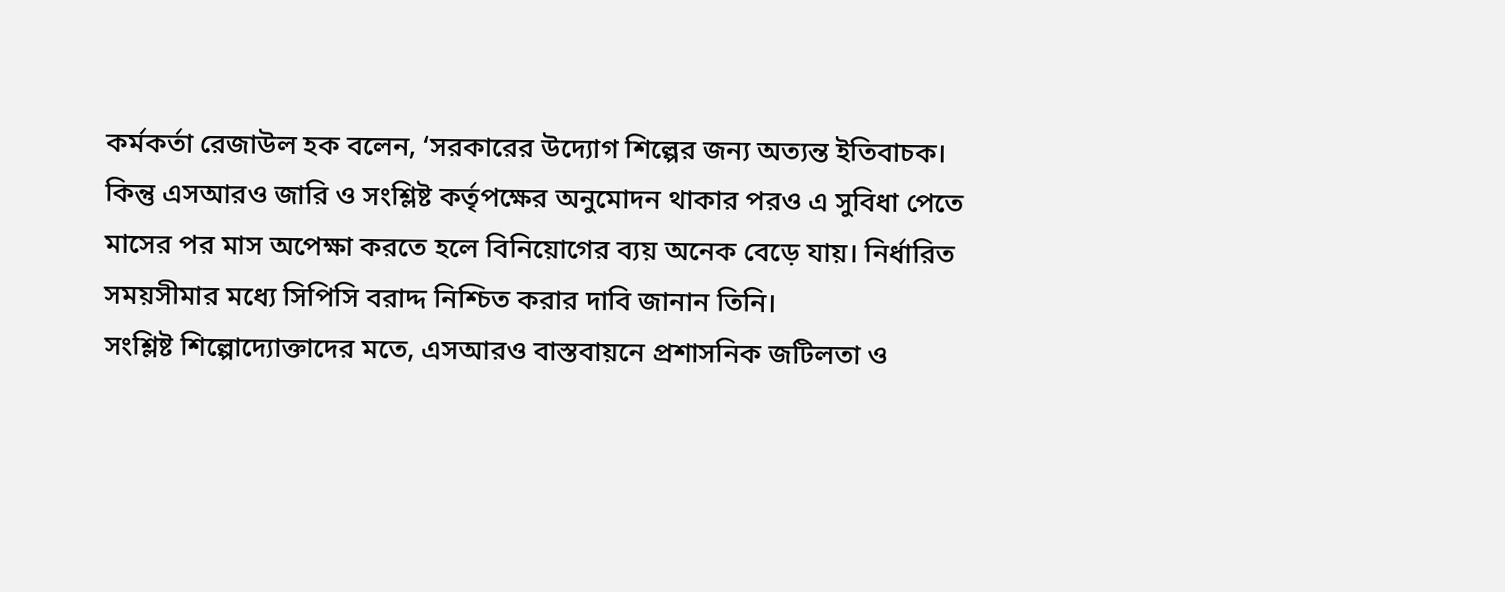কর্মকর্তা রেজাউল হক বলেন, ‘সরকারের উদ্যোগ শিল্পের জন্য অত্যন্ত ইতিবাচক। কিন্তু এসআরও জারি ও সংশ্লিষ্ট কর্তৃপক্ষের অনুমোদন থাকার পরও এ সুবিধা পেতে মাসের পর মাস অপেক্ষা করতে হলে বিনিয়োগের ব্যয় অনেক বেড়ে যায়। নির্ধারিত সময়সীমার মধ্যে সিপিসি বরাদ্দ নিশ্চিত করার দাবি জানান তিনি।
সংশ্লিষ্ট শিল্পোদ্যোক্তাদের মতে, এসআরও বাস্তবায়নে প্রশাসনিক জটিলতা ও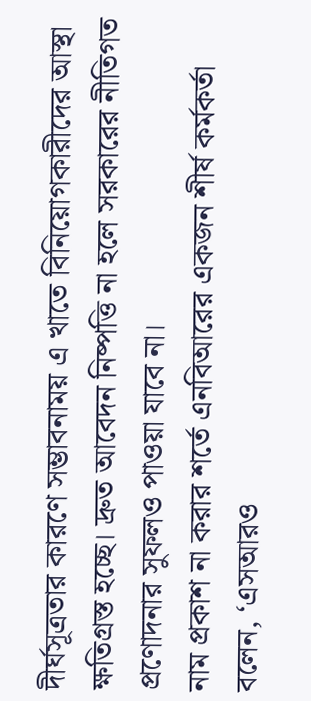দীর্ঘসূত্রতার কারণে সম্ভাবনাময় এ খাতে বিনিয়োগকারীদের আস্থা ক্ষতিগ্রস্ত হচ্ছে। দ্রুত আবেদন নিষ্পত্তি না হলে সরকারের নীতিগত প্রণোদনার সুফলও পাওয়া যাবে না।
নাম প্রকাশ না করার শর্তে এনবিআরের একজন শীর্ষ কর্মকর্তা বলেন, ‘এসআরও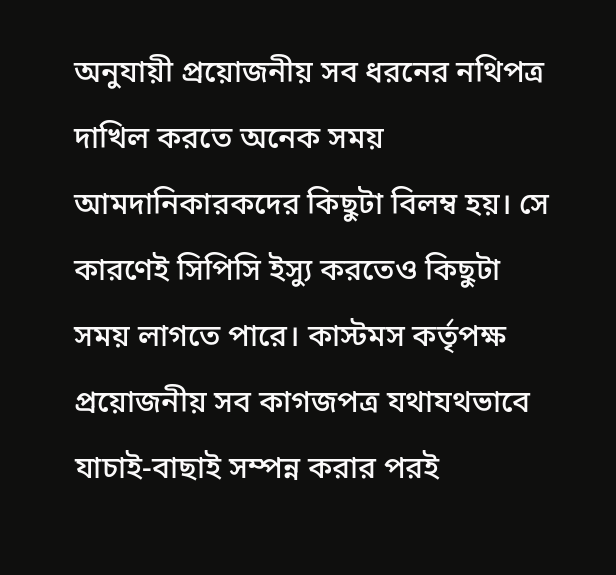অনুযায়ী প্রয়োজনীয় সব ধরনের নথিপত্র দাখিল করতে অনেক সময় আমদানিকারকদের কিছুটা বিলম্ব হয়। সে কারণেই সিপিসি ইস্যু করতেও কিছুটা সময় লাগতে পারে। কাস্টমস কর্তৃপক্ষ প্রয়োজনীয় সব কাগজপত্র যথাযথভাবে যাচাই-বাছাই সম্পন্ন করার পরই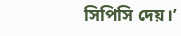সিপিসি দেয়।’